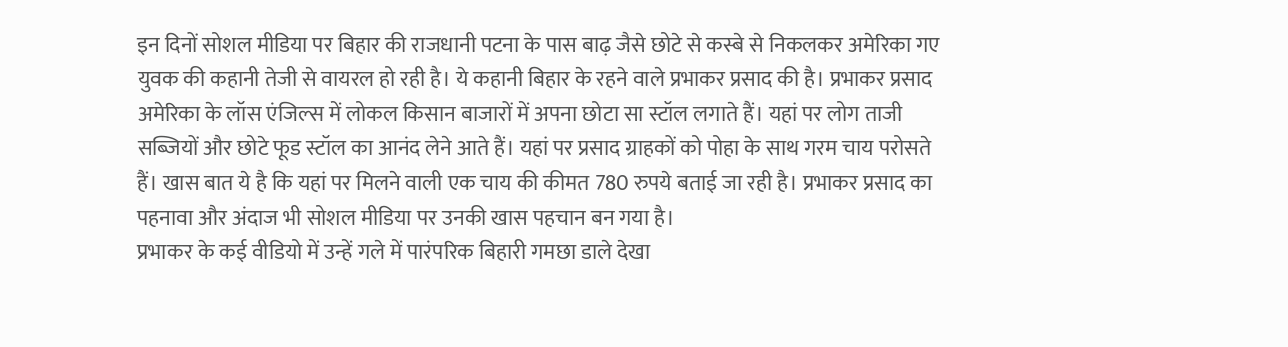इन दिनों सोशल मीडिया पर बिहार की राजधानी पटना के पास बाढ़ जैसे छोटे से कस्बे से निकलकर अमेरिका गए युवक की कहानी तेजी से वायरल हो रही है। ये कहानी बिहार के रहने वाले प्रभाकर प्रसाद की है। प्रभाकर प्रसाद अमेरिका के लॉस एंजिल्स में लोकल किसान बाजारों में अपना छोटा सा स्टॉल लगाते हैं। यहां पर लोग ताजी सब्जियों और छोटे फूड स्टॉल का आनंद लेने आते हैं। यहां पर प्रसाद ग्राहकों को पोहा के साथ गरम चाय परोसते हैं। खास बात ये है कि यहां पर मिलने वाली एक चाय की कीमत 780 रुपये बताई जा रही है। प्रभाकर प्रसाद का पहनावा और अंदाज भी सोशल मीडिया पर उनकी खास पहचान बन गया है।
प्रभाकर के कई वीडियो में उन्हें गले में पारंपरिक बिहारी गमछा डाले देखा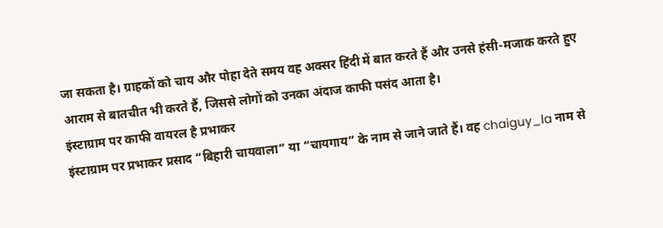जा सकता है। ग्राहकों को चाय और पोहा देते समय वह अक्सर हिंदी में बात करते हैं और उनसे हंसी-मजाक करते हुए आराम से बातचीत भी करते हैं, जिससे लोगों को उनका अंदाज काफी पसंद आता है।
इंस्टाग्राम पर काफी वायरल है प्रभाकर
इंस्टाग्राम पर प्रभाकर प्रसाद “बिहारी चायवाला” या “चायगाय” के नाम से जाने जाते हैं। वह chaiguy_la नाम से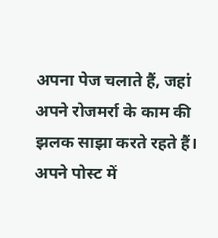अपना पेज चलाते हैं, जहां अपने रोजमर्रा के काम की झलक साझा करते रहते हैं। अपने पोस्ट में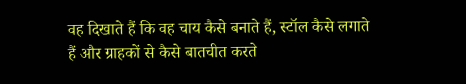वह दिखाते हैं कि वह चाय कैसे बनाते हैं, स्टॉल कैसे लगाते हैं और ग्राहकों से कैसे बातचीत करते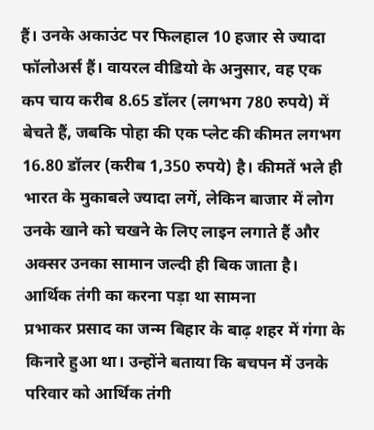हैं। उनके अकाउंट पर फिलहाल 10 हजार से ज्यादा फॉलोअर्स हैं। वायरल वीडियो के अनुसार, वह एक कप चाय करीब 8.65 डॉलर (लगभग 780 रुपये) में बेचते हैं, जबकि पोहा की एक प्लेट की कीमत लगभग 16.80 डॉलर (करीब 1,350 रुपये) है। कीमतें भले ही भारत के मुकाबले ज्यादा लगें, लेकिन बाजार में लोग उनके खाने को चखने के लिए लाइन लगाते हैं और अक्सर उनका सामान जल्दी ही बिक जाता है।
आर्थिक तंगी का करना पड़ा था सामना
प्रभाकर प्रसाद का जन्म बिहार के बाढ़ शहर में गंगा के किनारे हुआ था। उन्होंने बताया कि बचपन में उनके परिवार को आर्थिक तंगी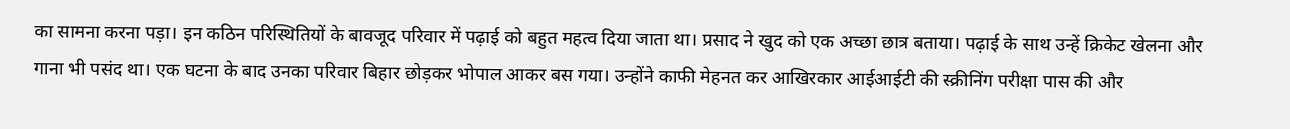का सामना करना पड़ा। इन कठिन परिस्थितियों के बावजूद परिवार में पढ़ाई को बहुत महत्व दिया जाता था। प्रसाद ने खुद को एक अच्छा छात्र बताया। पढ़ाई के साथ उन्हें क्रिकेट खेलना और गाना भी पसंद था। एक घटना के बाद उनका परिवार बिहार छोड़कर भोपाल आकर बस गया। उन्होंने काफी मेहनत कर आखिरकार आईआईटी की स्क्रीनिंग परीक्षा पास की और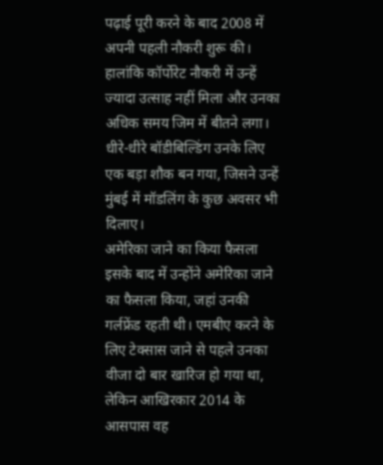पढ़ाई पूरी करने के बाद 2008 में अपनी पहली नौकरी शुरू की। हालांकि कॉर्पोरेट नौकरी में उन्हें ज्यादा उत्साह नहीं मिला और उनका अधिक समय जिम में बीतने लगा। धीरे-धीरे बॉडीबिल्डिंग उनके लिए एक बड़ा शौक बन गया, जिसने उन्हें मुंबई में मॉडलिंग के कुछ अवसर भी दिलाए।
अमेरिका जाने का किया फैसला
इसके बाद में उन्होंने अमेरिका जाने का फैसला किया, जहां उनकी गर्लफ्रेंड रहती थी। एमबीए करने के लिए टेक्सास जाने से पहले उनका वीजा दो बार खारिज हो गया था, लेकिन आखिरकार 2014 के आसपास वह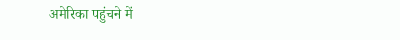अमेरिका पहुंचने में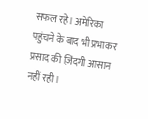सफल रहे। अमेरिका पहुंचने के बाद भी प्रभाकर प्रसाद की ज़िंदगी आसान नहीं रही।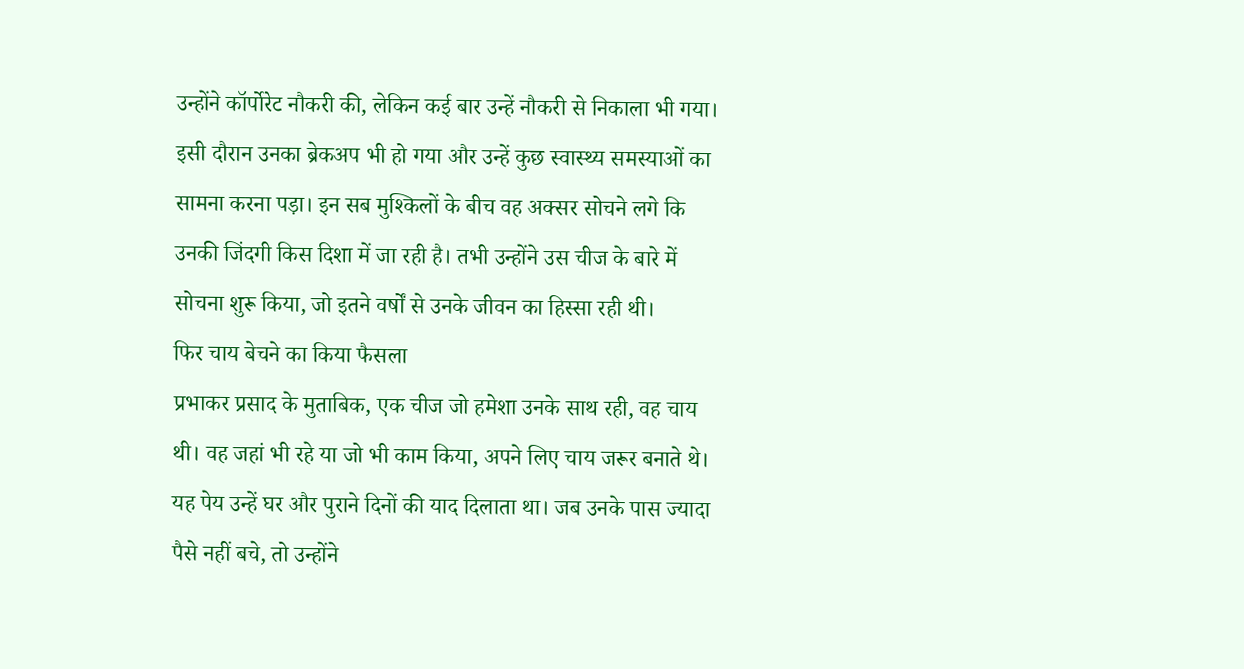उन्होंने कॉर्पोरेट नौकरी की, लेकिन कई बार उन्हें नौकरी से निकाला भी गया। इसी दौरान उनका ब्रेकअप भी हो गया और उन्हें कुछ स्वास्थ्य समस्याओं का सामना करना पड़ा। इन सब मुश्किलों के बीच वह अक्सर सोचने लगे कि उनकी जिंदगी किस दिशा में जा रही है। तभी उन्होंने उस चीज के बारे में सोचना शुरू किया, जो इतने वर्षों से उनके जीवन का हिस्सा रही थी।
फिर चाय बेचने का किया फैसला
प्रभाकर प्रसाद के मुताबिक, एक चीज जो हमेशा उनके साथ रही, वह चाय थी। वह जहां भी रहे या जो भी काम किया, अपने लिए चाय जरूर बनाते थे। यह पेय उन्हें घर और पुराने दिनों की याद दिलाता था। जब उनके पास ज्यादा पैसे नहीं बचे, तो उन्होंने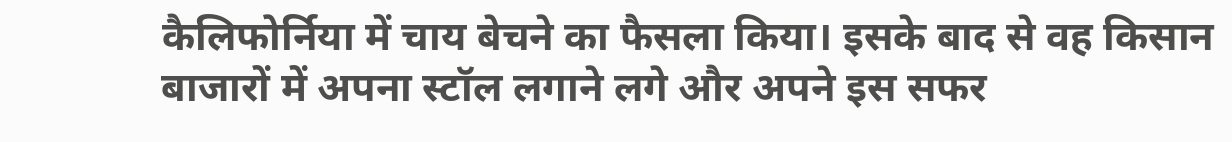कैलिफोर्निया में चाय बेचने का फैसला किया। इसके बाद से वह किसान बाजारों में अपना स्टॉल लगाने लगे और अपने इस सफर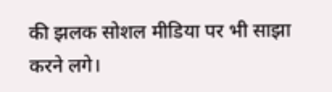की झलक सोशल मीडिया पर भी साझा करने लगे।